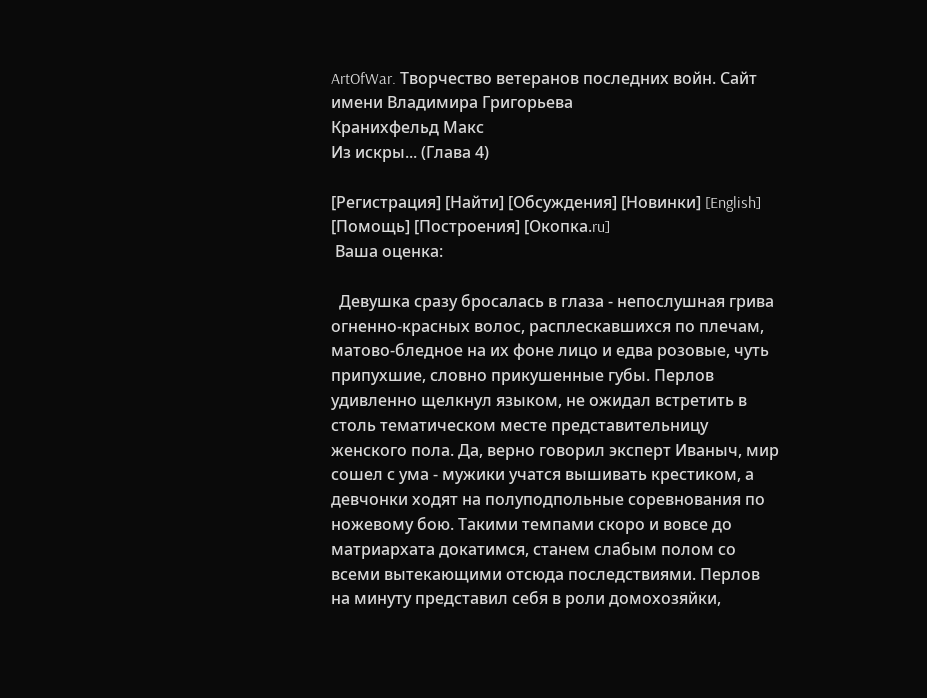ArtOfWar. Творчество ветеранов последних войн. Сайт имени Владимира Григорьева
Кранихфельд Макс
Из искры... (Глава 4)

[Регистрация] [Найти] [Обсуждения] [Новинки] [English] [Помощь] [Построения] [Окопка.ru]
 Ваша оценка:

  Девушка сразу бросалась в глаза - непослушная грива огненно-красных волос, расплескавшихся по плечам, матово-бледное на их фоне лицо и едва розовые, чуть припухшие, словно прикушенные губы. Перлов удивленно щелкнул языком, не ожидал встретить в столь тематическом месте представительницу женского пола. Да, верно говорил эксперт Иваныч, мир сошел с ума - мужики учатся вышивать крестиком, а девчонки ходят на полуподпольные соревнования по ножевому бою. Такими темпами скоро и вовсе до матриархата докатимся, станем слабым полом со всеми вытекающими отсюда последствиями. Перлов на минуту представил себя в роли домохозяйки,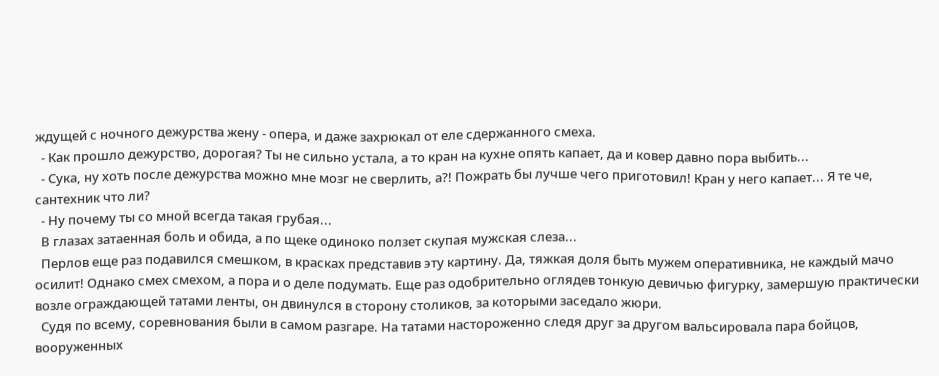ждущей с ночного дежурства жену - опера, и даже захрюкал от еле сдержанного смеха.
  - Как прошло дежурство, дорогая? Ты не сильно устала, а то кран на кухне опять капает, да и ковер давно пора выбить...
  - Сука, ну хоть после дежурства можно мне мозг не сверлить, а?! Пожрать бы лучше чего приготовил! Кран у него капает... Я те че, сантехник что ли?
  - Ну почему ты со мной всегда такая грубая...
  В глазах затаенная боль и обида, а по щеке одиноко ползет скупая мужская слеза...
  Перлов еще раз подавился смешком, в красках представив эту картину. Да, тяжкая доля быть мужем оперативника, не каждый мачо осилит! Однако смех смехом, а пора и о деле подумать. Еще раз одобрительно оглядев тонкую девичью фигурку, замершую практически возле ограждающей татами ленты, он двинулся в сторону столиков, за которыми заседало жюри.
  Судя по всему, соревнования были в самом разгаре. На татами настороженно следя друг за другом вальсировала пара бойцов, вооруженных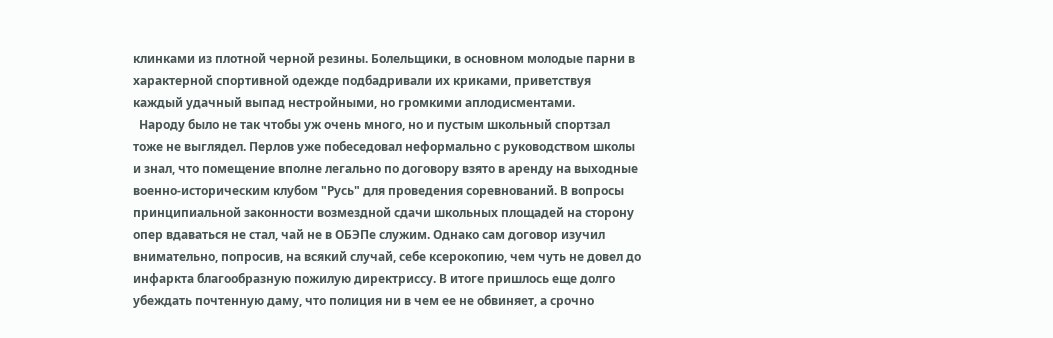клинками из плотной черной резины. Болельщики, в основном молодые парни в характерной спортивной одежде подбадривали их криками, приветствуя каждый удачный выпад нестройными, но громкими аплодисментами.
  Народу было не так чтобы уж очень много, но и пустым школьный спортзал тоже не выглядел. Перлов уже побеседовал неформально с руководством школы и знал, что помещение вполне легально по договору взято в аренду на выходные военно-историческим клубом "Русь" для проведения соревнований. В вопросы принципиальной законности возмездной сдачи школьных площадей на сторону опер вдаваться не стал, чай не в ОБЭПе служим. Однако сам договор изучил внимательно, попросив, на всякий случай, себе ксерокопию, чем чуть не довел до инфаркта благообразную пожилую директриссу. В итоге пришлось еще долго убеждать почтенную даму, что полиция ни в чем ее не обвиняет, а срочно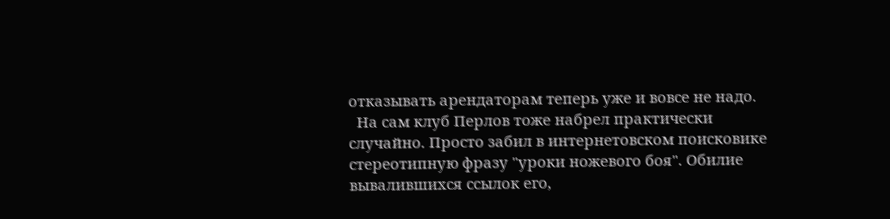отказывать арендаторам теперь уже и вовсе не надо.
  На сам клуб Перлов тоже набрел практически случайно. Просто забил в интернетовском поисковике стереотипную фразу "уроки ножевого боя". Обилие вывалившихся ссылок его,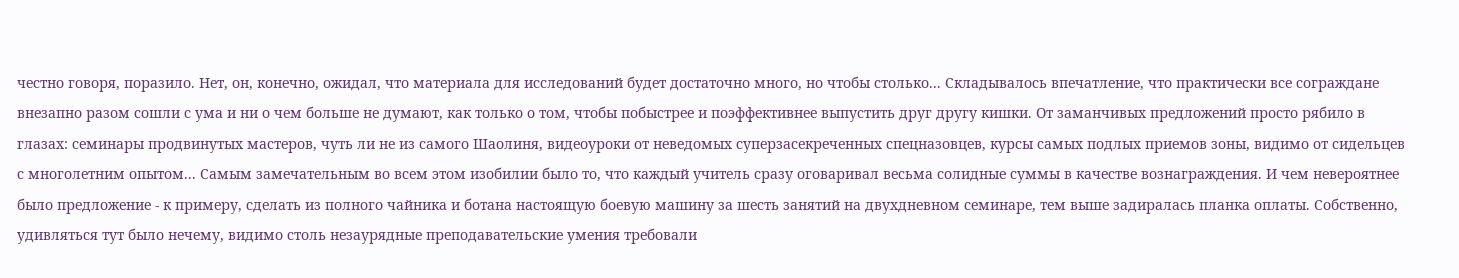честно говоря, поразило. Нет, он, конечно, ожидал, что материала для исследований будет достаточно много, но чтобы столько... Складывалось впечатление, что практически все сограждане внезапно разом сошли с ума и ни о чем больше не думают, как только о том, чтобы побыстрее и поэффективнее выпустить друг другу кишки. От заманчивых предложений просто рябило в глазах: семинары продвинутых мастеров, чуть ли не из самого Шаолиня, видеоуроки от неведомых суперзасекреченных спецназовцев, курсы самых подлых приемов зоны, видимо от сидельцев с многолетним опытом... Самым замечательным во всем этом изобилии было то, что каждый учитель сразу оговаривал весьма солидные суммы в качестве вознаграждения. И чем невероятнее было предложение - к примеру, сделать из полного чайника и ботана настоящую боевую машину за шесть занятий на двухдневном семинаре, тем выше задиралась планка оплаты. Собственно, удивляться тут было нечему, видимо столь незаурядные преподавательские умения требовали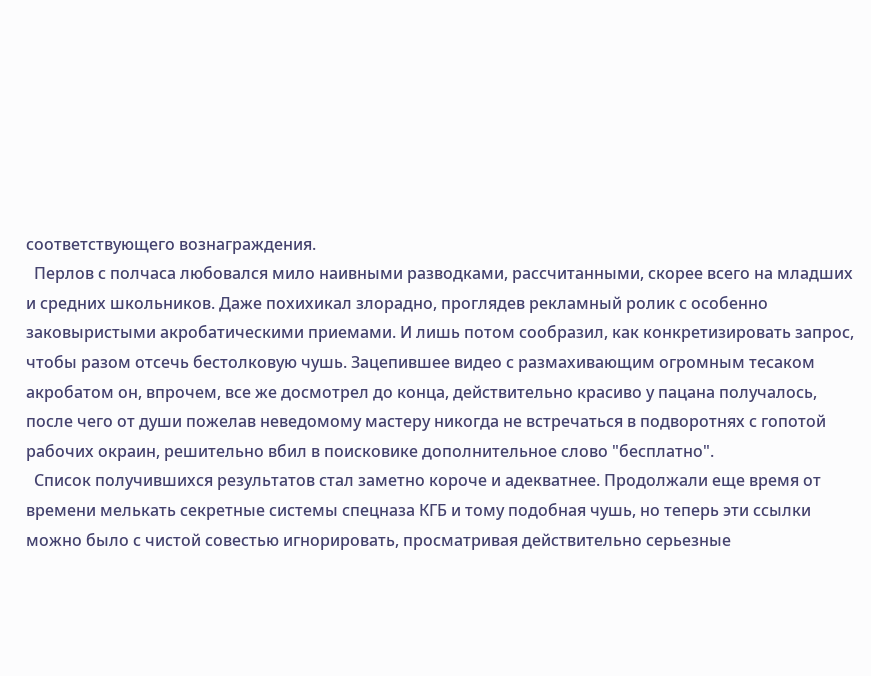соответствующего вознаграждения.
  Перлов с полчаса любовался мило наивными разводками, рассчитанными, скорее всего на младших и средних школьников. Даже похихикал злорадно, проглядев рекламный ролик с особенно заковыристыми акробатическими приемами. И лишь потом сообразил, как конкретизировать запрос, чтобы разом отсечь бестолковую чушь. Зацепившее видео с размахивающим огромным тесаком акробатом он, впрочем, все же досмотрел до конца, действительно красиво у пацана получалось, после чего от души пожелав неведомому мастеру никогда не встречаться в подворотнях с гопотой рабочих окраин, решительно вбил в поисковике дополнительное слово "бесплатно".
  Список получившихся результатов стал заметно короче и адекватнее. Продолжали еще время от времени мелькать секретные системы спецназа КГБ и тому подобная чушь, но теперь эти ссылки можно было с чистой совестью игнорировать, просматривая действительно серьезные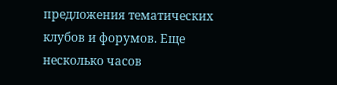предложения тематических клубов и форумов. Еще несколько часов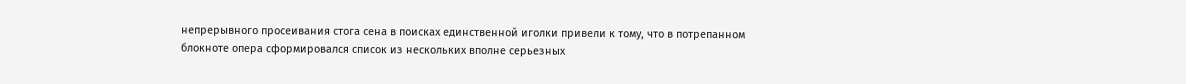непрерывного просеивания стога сена в поисках единственной иголки привели к тому, что в потрепанном блокноте опера сформировался список из нескольких вполне серьезных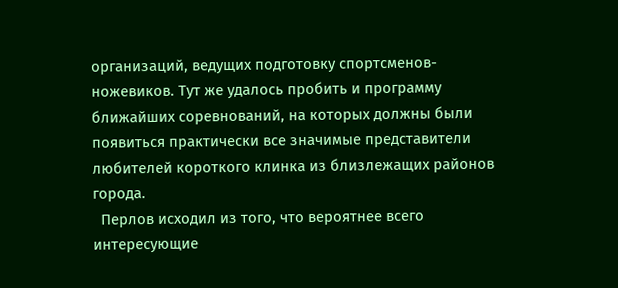организаций, ведущих подготовку спортсменов-ножевиков. Тут же удалось пробить и программу ближайших соревнований, на которых должны были появиться практически все значимые представители любителей короткого клинка из близлежащих районов города.
  Перлов исходил из того, что вероятнее всего интересующие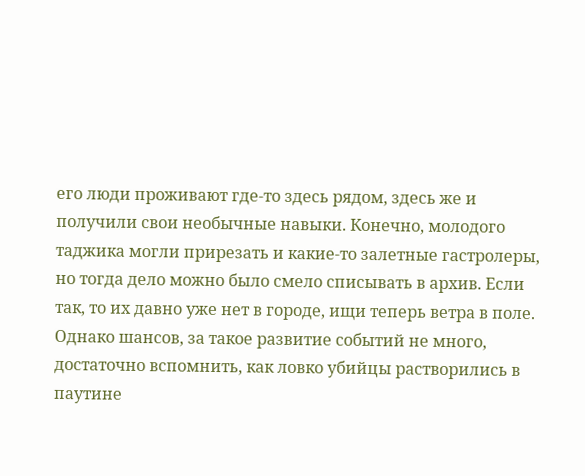его люди проживают где-то здесь рядом, здесь же и получили свои необычные навыки. Конечно, молодого таджика могли прирезать и какие-то залетные гастролеры, но тогда дело можно было смело списывать в архив. Если так, то их давно уже нет в городе, ищи теперь ветра в поле. Однако шансов, за такое развитие событий не много, достаточно вспомнить, как ловко убийцы растворились в паутине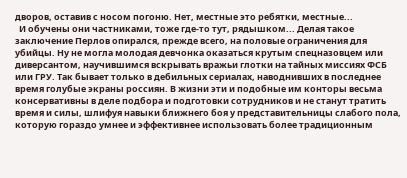дворов, оставив с носом погоню. Нет, местные это ребятки, местные...
  И обучены они частниками, тоже где-то тут, рядышком... Делая такое заключение Перлов опирался, прежде всего, на половые ограничения для убийцы. Ну не могла молодая девчонка оказаться крутым спецназовцем или диверсантом, научившимся вскрывать вражьи глотки на тайных миссиях ФСБ или ГРУ. Так бывает только в дебильных сериалах, наводнивших в последнее время голубые экраны россиян. В жизни эти и подобные им конторы весьма консервативны в деле подбора и подготовки сотрудников и не станут тратить время и силы, шлифуя навыки ближнего боя у представительницы слабого пола, которую гораздо умнее и эффективнее использовать более традиционным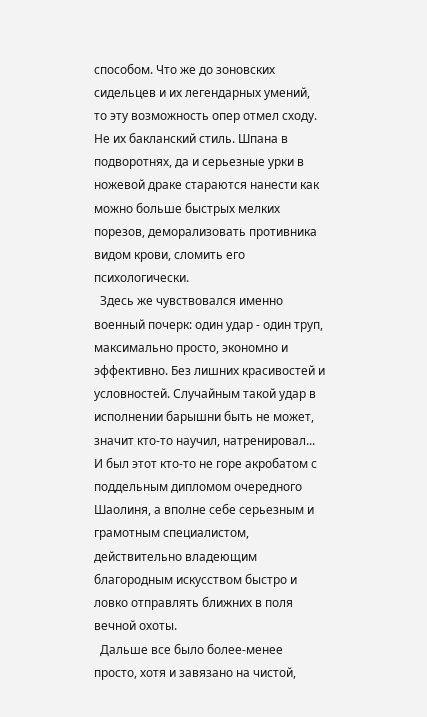способом. Что же до зоновских сидельцев и их легендарных умений, то эту возможность опер отмел сходу. Не их бакланский стиль. Шпана в подворотнях, да и серьезные урки в ножевой драке стараются нанести как можно больше быстрых мелких порезов, деморализовать противника видом крови, сломить его психологически.
  Здесь же чувствовался именно военный почерк: один удар - один труп, максимально просто, экономно и эффективно. Без лишних красивостей и условностей. Случайным такой удар в исполнении барышни быть не может, значит кто-то научил, натренировал... И был этот кто-то не горе акробатом с поддельным дипломом очередного Шаолиня, а вполне себе серьезным и грамотным специалистом, действительно владеющим благородным искусством быстро и ловко отправлять ближних в поля вечной охоты.
  Дальше все было более-менее просто, хотя и завязано на чистой,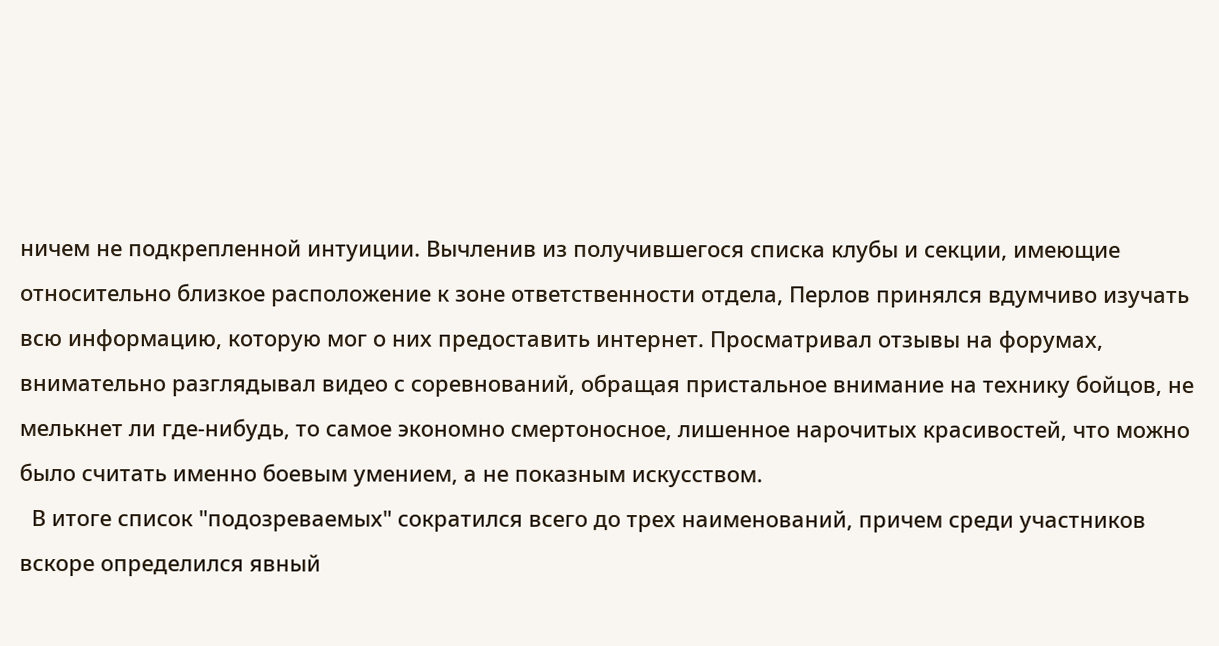ничем не подкрепленной интуиции. Вычленив из получившегося списка клубы и секции, имеющие относительно близкое расположение к зоне ответственности отдела, Перлов принялся вдумчиво изучать всю информацию, которую мог о них предоставить интернет. Просматривал отзывы на форумах, внимательно разглядывал видео с соревнований, обращая пристальное внимание на технику бойцов, не мелькнет ли где-нибудь, то самое экономно смертоносное, лишенное нарочитых красивостей, что можно было считать именно боевым умением, а не показным искусством.
  В итоге список "подозреваемых" сократился всего до трех наименований, причем среди участников вскоре определился явный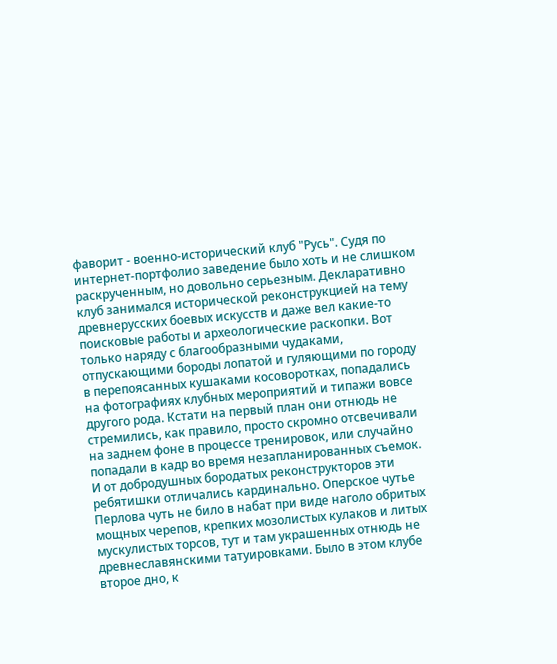фаворит - военно-исторический клуб "Русь". Судя по интернет-портфолио заведение было хоть и не слишком раскрученным, но довольно серьезным. Декларативно клуб занимался исторической реконструкцией на тему древнерусских боевых искусств и даже вел какие-то поисковые работы и археологические раскопки. Вот только наряду с благообразными чудаками, отпускающими бороды лопатой и гуляющими по городу в перепоясанных кушаками косоворотках, попадались на фотографиях клубных мероприятий и типажи вовсе другого рода. Кстати на первый план они отнюдь не стремились, как правило, просто скромно отсвечивали на заднем фоне в процессе тренировок, или случайно попадали в кадр во время незапланированных съемок. И от добродушных бородатых реконструкторов эти ребятишки отличались кардинально. Оперское чутье Перлова чуть не било в набат при виде наголо обритых мощных черепов, крепких мозолистых кулаков и литых мускулистых торсов, тут и там украшенных отнюдь не древнеславянскими татуировками. Было в этом клубе второе дно, к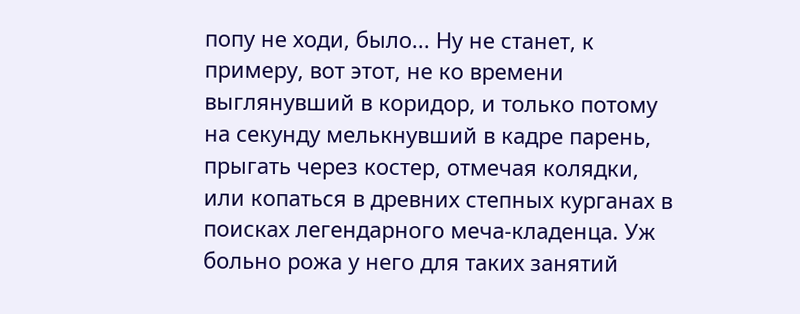попу не ходи, было... Ну не станет, к примеру, вот этот, не ко времени выглянувший в коридор, и только потому на секунду мелькнувший в кадре парень, прыгать через костер, отмечая колядки, или копаться в древних степных курганах в поисках легендарного меча-кладенца. Уж больно рожа у него для таких занятий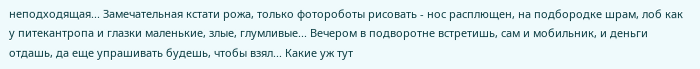неподходящая... Замечательная кстати рожа, только фотороботы рисовать - нос расплющен, на подбородке шрам, лоб как у питекантропа и глазки маленькие, злые, глумливые... Вечером в подворотне встретишь, сам и мобильник, и деньги отдашь, да еще упрашивать будешь, чтобы взял... Какие уж тут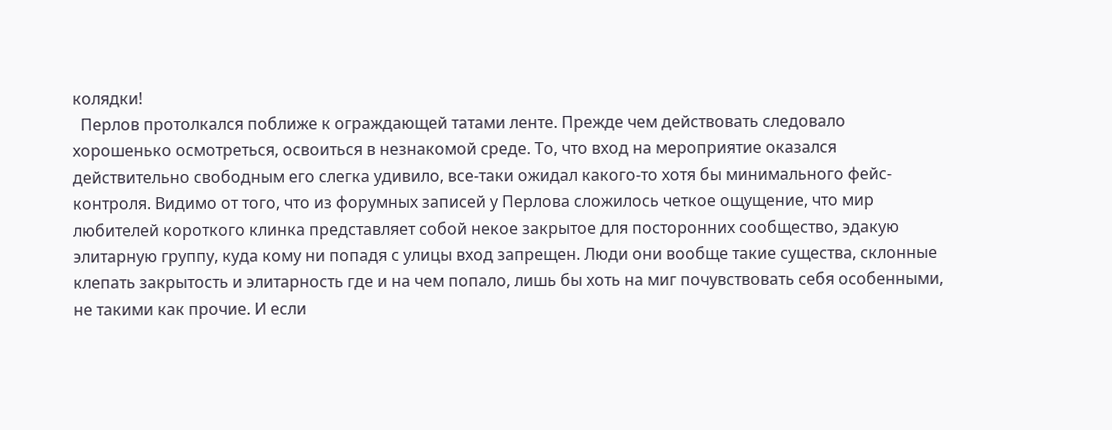колядки!
  Перлов протолкался поближе к ограждающей татами ленте. Прежде чем действовать следовало хорошенько осмотреться, освоиться в незнакомой среде. То, что вход на мероприятие оказался действительно свободным его слегка удивило, все-таки ожидал какого-то хотя бы минимального фейс-контроля. Видимо от того, что из форумных записей у Перлова сложилось четкое ощущение, что мир любителей короткого клинка представляет собой некое закрытое для посторонних сообщество, эдакую элитарную группу, куда кому ни попадя с улицы вход запрещен. Люди они вообще такие существа, склонные клепать закрытость и элитарность где и на чем попало, лишь бы хоть на миг почувствовать себя особенными, не такими как прочие. И если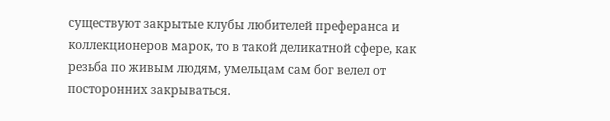существуют закрытые клубы любителей преферанса и коллекционеров марок, то в такой деликатной сфере, как резьба по живым людям, умельцам сам бог велел от посторонних закрываться.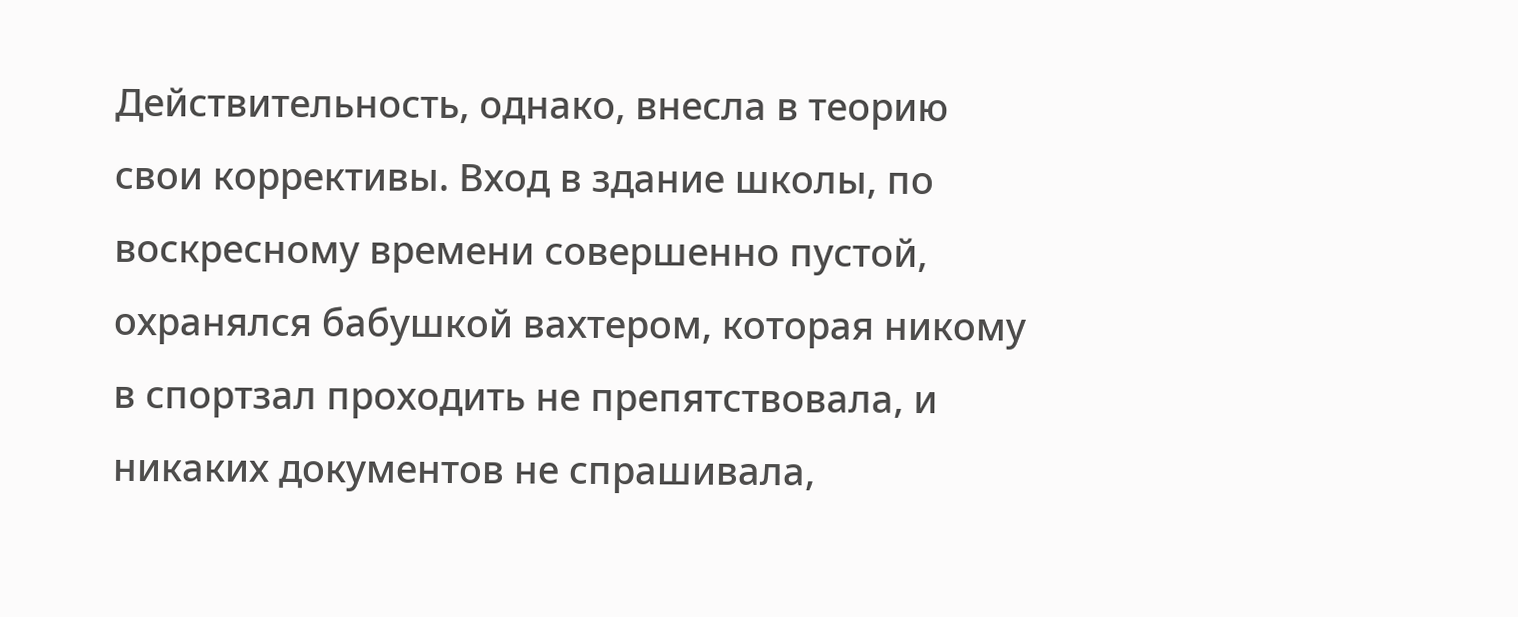Действительность, однако, внесла в теорию свои коррективы. Вход в здание школы, по воскресному времени совершенно пустой, охранялся бабушкой вахтером, которая никому в спортзал проходить не препятствовала, и никаких документов не спрашивала,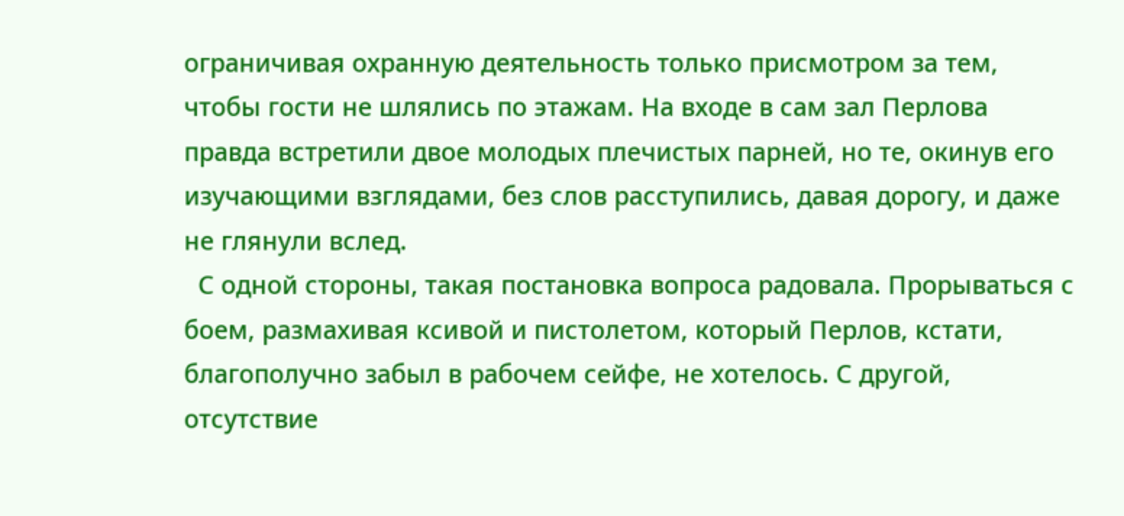ограничивая охранную деятельность только присмотром за тем, чтобы гости не шлялись по этажам. На входе в сам зал Перлова правда встретили двое молодых плечистых парней, но те, окинув его изучающими взглядами, без слов расступились, давая дорогу, и даже не глянули вслед.
  С одной стороны, такая постановка вопроса радовала. Прорываться с боем, размахивая ксивой и пистолетом, который Перлов, кстати, благополучно забыл в рабочем сейфе, не хотелось. С другой, отсутствие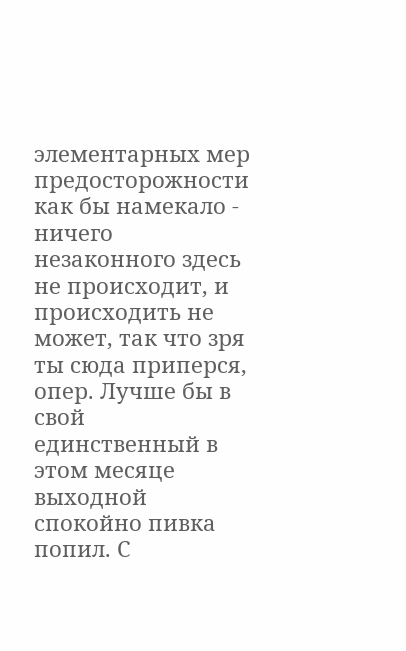элементарных мер предосторожности как бы намекало - ничего незаконного здесь не происходит, и происходить не может, так что зря ты сюда приперся, опер. Лучше бы в свой единственный в этом месяце выходной спокойно пивка попил. С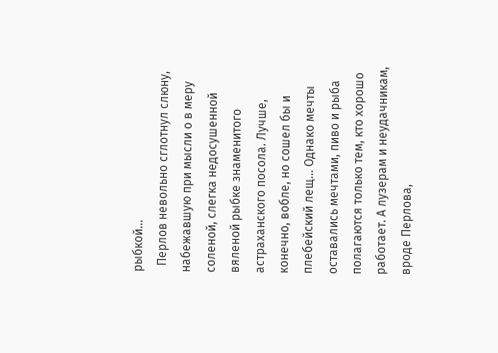рыбкой...
  Перлов невольно сглотнул слюну, набежавшую при мысли о в меру соленой, слегка недосушенной вяленой рыбке знаменитого астраханского посола. Лучше, конечно, вобле, но сошел бы и плебейский лещ... Однако мечты оставались мечтами, пиво и рыба полагаются только тем, кто хорошо работает. А лузерам и неудачникам, вроде Перлова,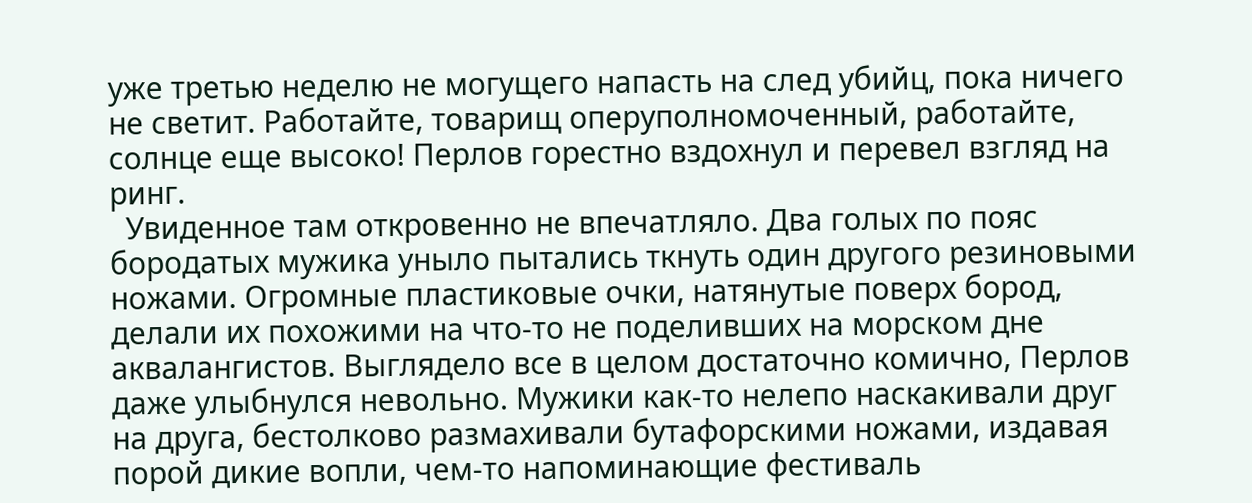уже третью неделю не могущего напасть на след убийц, пока ничего не светит. Работайте, товарищ оперуполномоченный, работайте, солнце еще высоко! Перлов горестно вздохнул и перевел взгляд на ринг.
  Увиденное там откровенно не впечатляло. Два голых по пояс бородатых мужика уныло пытались ткнуть один другого резиновыми ножами. Огромные пластиковые очки, натянутые поверх бород, делали их похожими на что-то не поделивших на морском дне аквалангистов. Выглядело все в целом достаточно комично, Перлов даже улыбнулся невольно. Мужики как-то нелепо наскакивали друг на друга, бестолково размахивали бутафорскими ножами, издавая порой дикие вопли, чем-то напоминающие фестиваль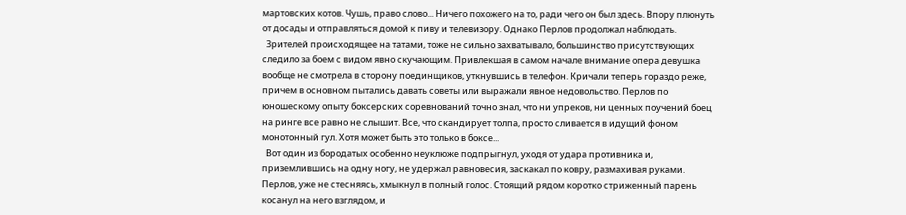мартовских котов. Чушь, право слово... Ничего похожего на то, ради чего он был здесь. Впору плюнуть от досады и отправляться домой к пиву и телевизору. Однако Перлов продолжал наблюдать.
  Зрителей происходящее на татами, тоже не сильно захватывало, большинство присутствующих следило за боем с видом явно скучающим. Привлекшая в самом начале внимание опера девушка вообще не смотрела в сторону поединщиков, уткнувшись в телефон. Кричали теперь гораздо реже, причем в основном пытались давать советы или выражали явное недовольство. Перлов по юношескому опыту боксерских соревнований точно знал, что ни упреков, ни ценных поучений боец на ринге все равно не слышит. Все, что скандирует толпа, просто сливается в идущий фоном монотонный гул. Хотя может быть это только в боксе...
  Вот один из бородатых особенно неуклюже подпрыгнул, уходя от удара противника и, приземлившись на одну ногу, не удержал равновесия, заскакал по ковру, размахивая руками. Перлов, уже не стесняясь, хмыкнул в полный голос. Стоящий рядом коротко стриженный парень косанул на него взглядом, и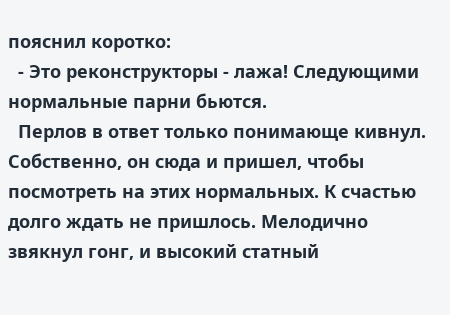пояснил коротко:
  - Это реконструкторы - лажа! Следующими нормальные парни бьются.
  Перлов в ответ только понимающе кивнул. Собственно, он сюда и пришел, чтобы посмотреть на этих нормальных. К счастью долго ждать не пришлось. Мелодично звякнул гонг, и высокий статный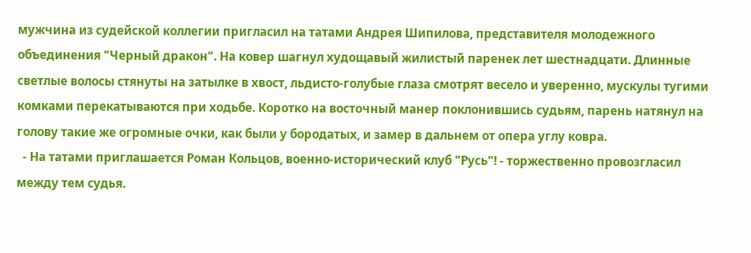мужчина из судейской коллегии пригласил на татами Андрея Шипилова, представителя молодежного объединения "Черный дракон". На ковер шагнул худощавый жилистый паренек лет шестнадцати. Длинные светлые волосы стянуты на затылке в хвост, льдисто-голубые глаза смотрят весело и уверенно, мускулы тугими комками перекатываются при ходьбе. Коротко на восточный манер поклонившись судьям, парень натянул на голову такие же огромные очки, как были у бородатых, и замер в дальнем от опера углу ковра.
  - На татами приглашается Роман Кольцов, военно-исторический клуб "Русь"! - торжественно провозгласил между тем судья.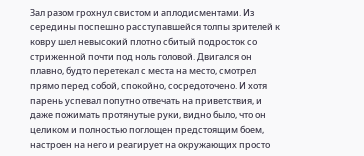Зал разом грохнул свистом и аплодисментами. Из середины поспешно расступавшейся толпы зрителей к ковру шел невысокий плотно сбитый подросток со стриженной почти под ноль головой. Двигался он плавно, будто перетекал с места на место, смотрел прямо перед собой, спокойно, сосредоточено. И хотя парень успевал попутно отвечать на приветствия, и даже пожимать протянутые руки, видно было, что он целиком и полностью поглощен предстоящим боем, настроен на него и реагирует на окружающих просто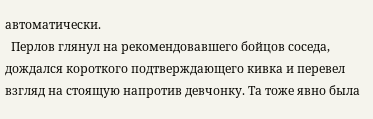автоматически.
  Перлов глянул на рекомендовавшего бойцов соседа, дождался короткого подтверждающего кивка и перевел взгляд на стоящую напротив девчонку. Та тоже явно была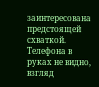заинтересована предстоящей схваткой. Телефона в руках не видно, взгляд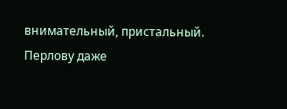внимательный, пристальный. Перлову даже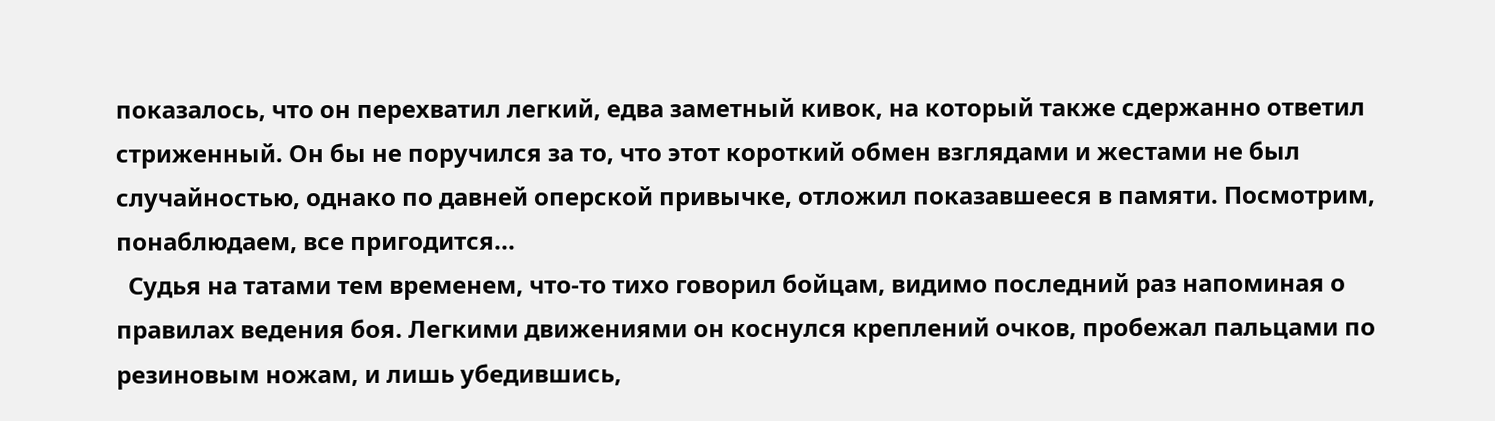показалось, что он перехватил легкий, едва заметный кивок, на который также сдержанно ответил стриженный. Он бы не поручился за то, что этот короткий обмен взглядами и жестами не был случайностью, однако по давней оперской привычке, отложил показавшееся в памяти. Посмотрим, понаблюдаем, все пригодится...
  Судья на татами тем временем, что-то тихо говорил бойцам, видимо последний раз напоминая о правилах ведения боя. Легкими движениями он коснулся креплений очков, пробежал пальцами по резиновым ножам, и лишь убедившись,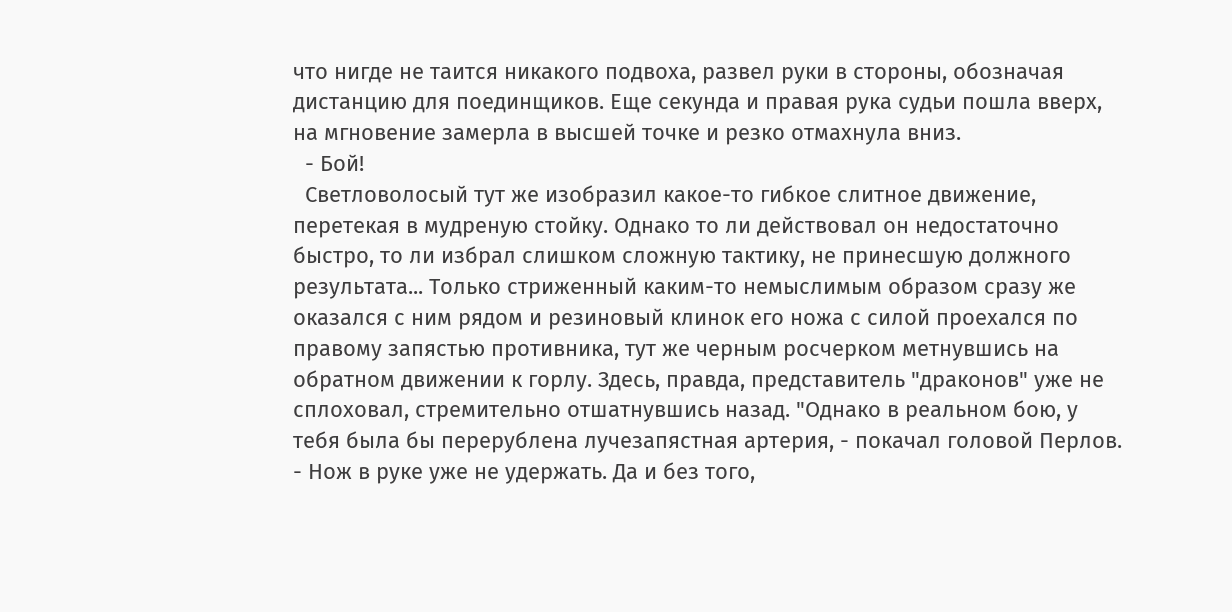что нигде не таится никакого подвоха, развел руки в стороны, обозначая дистанцию для поединщиков. Еще секунда и правая рука судьи пошла вверх, на мгновение замерла в высшей точке и резко отмахнула вниз.
  - Бой!
  Светловолосый тут же изобразил какое-то гибкое слитное движение, перетекая в мудреную стойку. Однако то ли действовал он недостаточно быстро, то ли избрал слишком сложную тактику, не принесшую должного результата... Только стриженный каким-то немыслимым образом сразу же оказался с ним рядом и резиновый клинок его ножа с силой проехался по правому запястью противника, тут же черным росчерком метнувшись на обратном движении к горлу. Здесь, правда, представитель "драконов" уже не сплоховал, стремительно отшатнувшись назад. "Однако в реальном бою, у тебя была бы перерублена лучезапястная артерия, - покачал головой Перлов. - Нож в руке уже не удержать. Да и без того,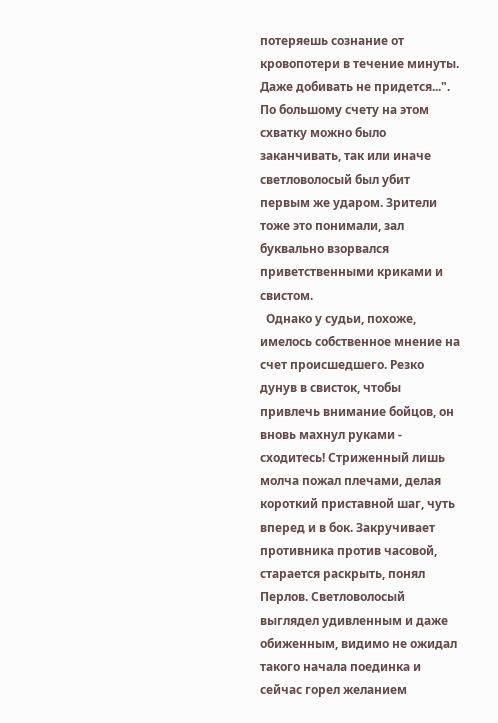потеряешь сознание от кровопотери в течение минуты. Даже добивать не придется...". По большому счету на этом схватку можно было заканчивать, так или иначе светловолосый был убит первым же ударом. Зрители тоже это понимали, зал буквально взорвался приветственными криками и свистом.
  Однако у судьи, похоже, имелось собственное мнение на счет происшедшего. Резко дунув в свисток, чтобы привлечь внимание бойцов, он вновь махнул руками - сходитесь! Стриженный лишь молча пожал плечами, делая короткий приставной шаг, чуть вперед и в бок. Закручивает противника против часовой, старается раскрыть, понял Перлов. Светловолосый выглядел удивленным и даже обиженным, видимо не ожидал такого начала поединка и сейчас горел желанием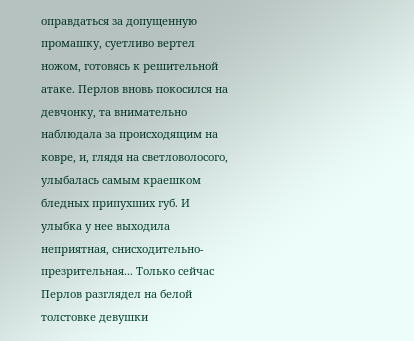оправдаться за допущенную промашку, суетливо вертел ножом, готовясь к решительной атаке. Перлов вновь покосился на девчонку, та внимательно наблюдала за происходящим на ковре, и, глядя на светловолосого, улыбалась самым краешком бледных припухших губ. И улыбка у нее выходила неприятная, снисходительно-презрительная... Только сейчас Перлов разглядел на белой толстовке девушки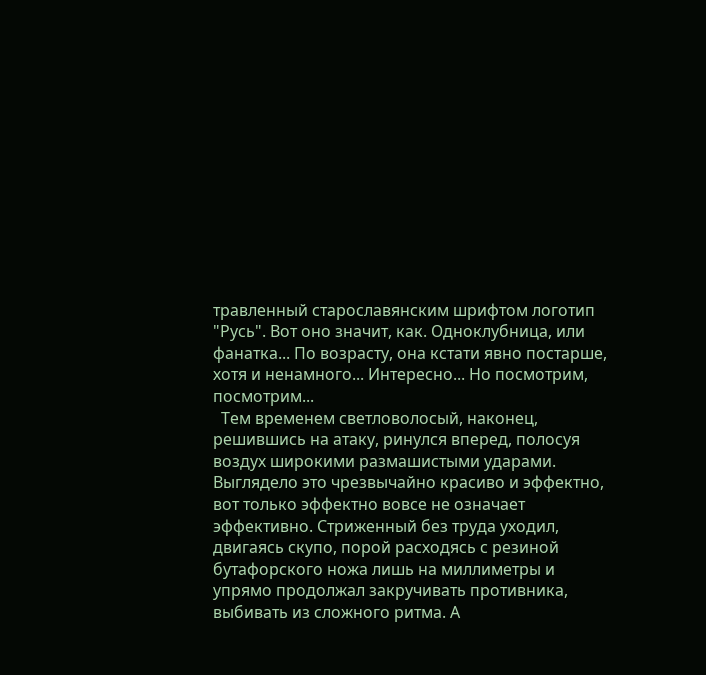травленный старославянским шрифтом логотип "Русь". Вот оно значит, как. Одноклубница, или фанатка... По возрасту, она кстати явно постарше, хотя и ненамного... Интересно... Но посмотрим, посмотрим...
  Тем временем светловолосый, наконец, решившись на атаку, ринулся вперед, полосуя воздух широкими размашистыми ударами. Выглядело это чрезвычайно красиво и эффектно, вот только эффектно вовсе не означает эффективно. Стриженный без труда уходил, двигаясь скупо, порой расходясь с резиной бутафорского ножа лишь на миллиметры и упрямо продолжал закручивать противника, выбивать из сложного ритма. А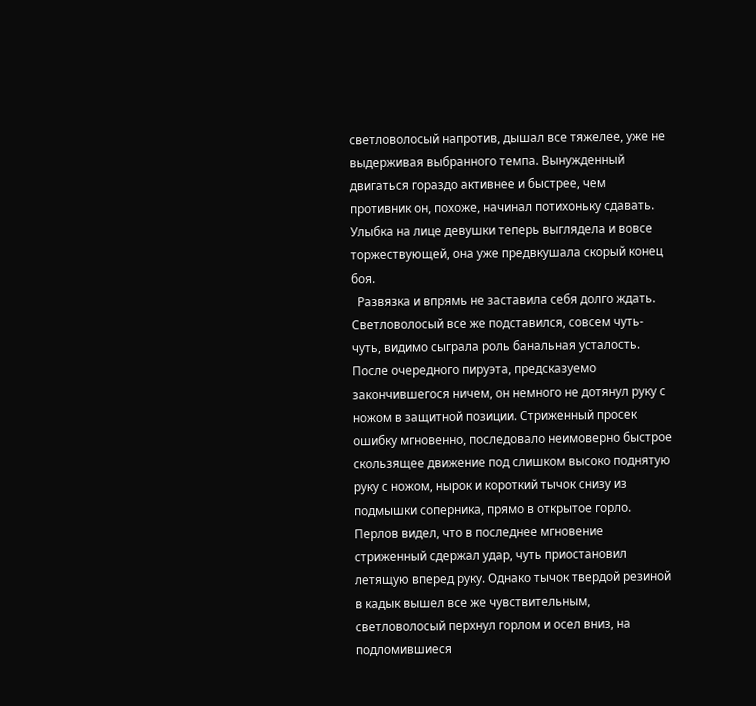светловолосый напротив, дышал все тяжелее, уже не выдерживая выбранного темпа. Вынужденный двигаться гораздо активнее и быстрее, чем противник он, похоже, начинал потихоньку сдавать. Улыбка на лице девушки теперь выглядела и вовсе торжествующей, она уже предвкушала скорый конец боя.
  Развязка и впрямь не заставила себя долго ждать. Светловолосый все же подставился, совсем чуть-чуть, видимо сыграла роль банальная усталость. После очередного пируэта, предсказуемо закончившегося ничем, он немного не дотянул руку с ножом в защитной позиции. Стриженный просек ошибку мгновенно, последовало неимоверно быстрое скользящее движение под слишком высоко поднятую руку с ножом, нырок и короткий тычок снизу из подмышки соперника, прямо в открытое горло. Перлов видел, что в последнее мгновение стриженный сдержал удар, чуть приостановил летящую вперед руку. Однако тычок твердой резиной в кадык вышел все же чувствительным, светловолосый перхнул горлом и осел вниз, на подломившиеся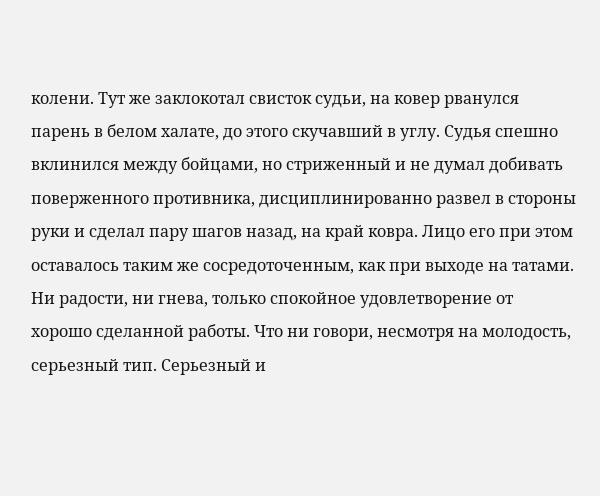колени. Тут же заклокотал свисток судьи, на ковер рванулся парень в белом халате, до этого скучавший в углу. Судья спешно вклинился между бойцами, но стриженный и не думал добивать поверженного противника, дисциплинированно развел в стороны руки и сделал пару шагов назад, на край ковра. Лицо его при этом оставалось таким же сосредоточенным, как при выходе на татами. Ни радости, ни гнева, только спокойное удовлетворение от хорошо сделанной работы. Что ни говори, несмотря на молодость, серьезный тип. Серьезный и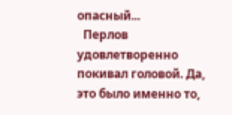опасный...
  Перлов удовлетворенно покивал головой. Да, это было именно то,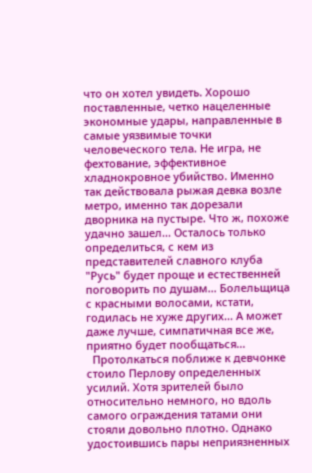что он хотел увидеть. Хорошо поставленные, четко нацеленные экономные удары, направленные в самые уязвимые точки человеческого тела. Не игра, не фехтование, эффективное хладнокровное убийство. Именно так действовала рыжая девка возле метро, именно так дорезали дворника на пустыре. Что ж, похоже удачно зашел... Осталось только определиться, с кем из представителей славного клуба "Русь" будет проще и естественней поговорить по душам... Болельщица с красными волосами, кстати, годилась не хуже других... А может даже лучше, симпатичная все же, приятно будет пообщаться...
  Протолкаться поближе к девчонке стоило Перлову определенных усилий. Хотя зрителей было относительно немного, но вдоль самого ограждения татами они стояли довольно плотно. Однако удостоившись пары неприязненных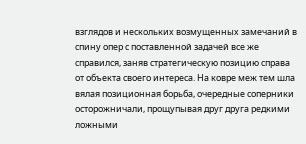взглядов и нескольких возмущенных замечаний в спину опер с поставленной задачей все же справился, заняв стратегическую позицию справа от объекта своего интереса. На ковре меж тем шла вялая позиционная борьба, очередные соперники осторожничали, прощупывая друг друга редкими ложными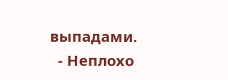выпадами.
  - Неплохо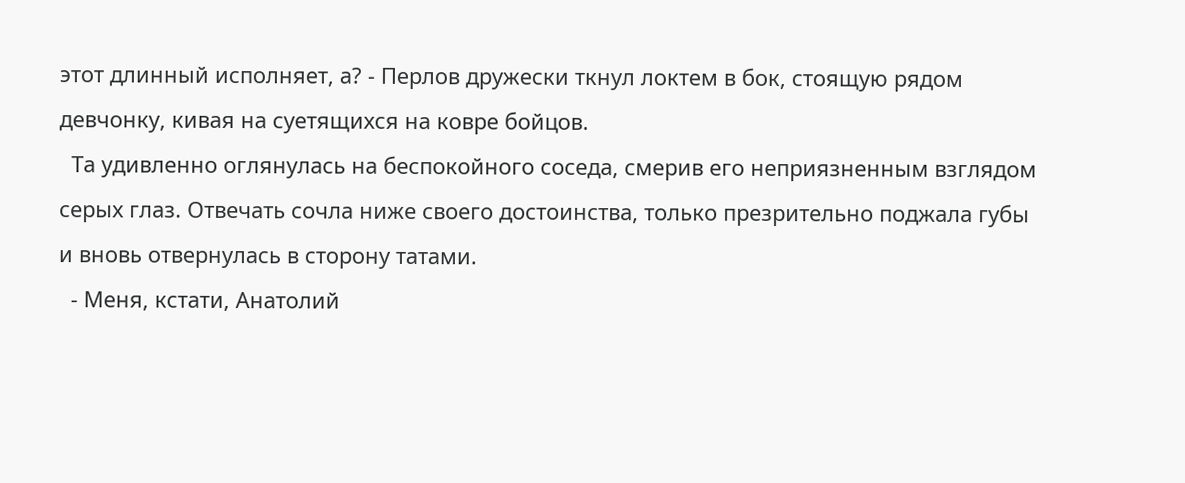этот длинный исполняет, а? - Перлов дружески ткнул локтем в бок, стоящую рядом девчонку, кивая на суетящихся на ковре бойцов.
  Та удивленно оглянулась на беспокойного соседа, смерив его неприязненным взглядом серых глаз. Отвечать сочла ниже своего достоинства, только презрительно поджала губы и вновь отвернулась в сторону татами.
  - Меня, кстати, Анатолий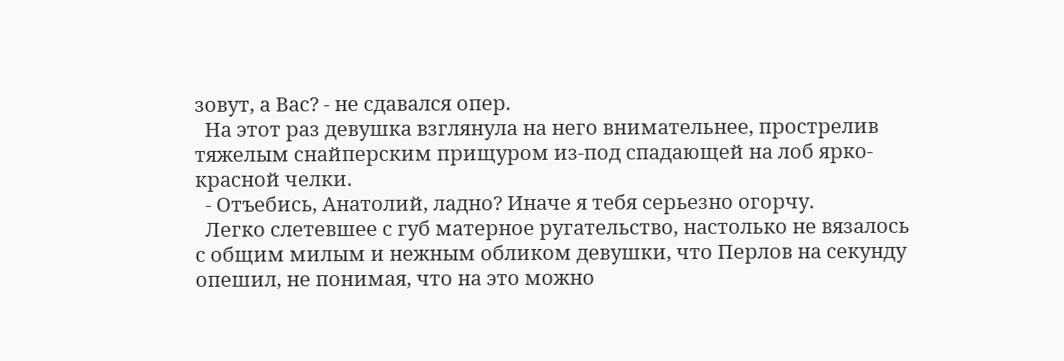зовут, а Вас? - не сдавался опер.
  На этот раз девушка взглянула на него внимательнее, прострелив тяжелым снайперским прищуром из-под спадающей на лоб ярко-красной челки.
  - Отъебись, Анатолий, ладно? Иначе я тебя серьезно огорчу.
  Легко слетевшее с губ матерное ругательство, настолько не вязалось с общим милым и нежным обликом девушки, что Перлов на секунду опешил, не понимая, что на это можно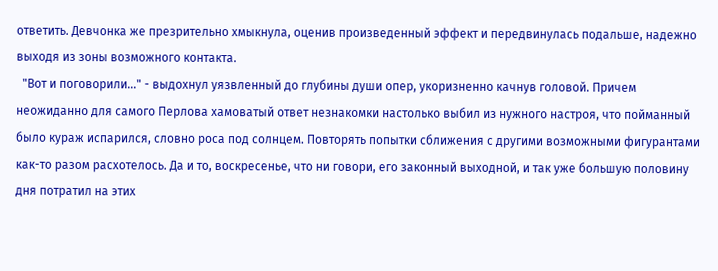ответить. Девчонка же презрительно хмыкнула, оценив произведенный эффект и передвинулась подальше, надежно выходя из зоны возможного контакта.
  "Вот и поговорили..." - выдохнул уязвленный до глубины души опер, укоризненно качнув головой. Причем неожиданно для самого Перлова хамоватый ответ незнакомки настолько выбил из нужного настроя, что пойманный было кураж испарился, словно роса под солнцем. Повторять попытки сближения с другими возможными фигурантами как-то разом расхотелось. Да и то, воскресенье, что ни говори, его законный выходной, и так уже большую половину дня потратил на этих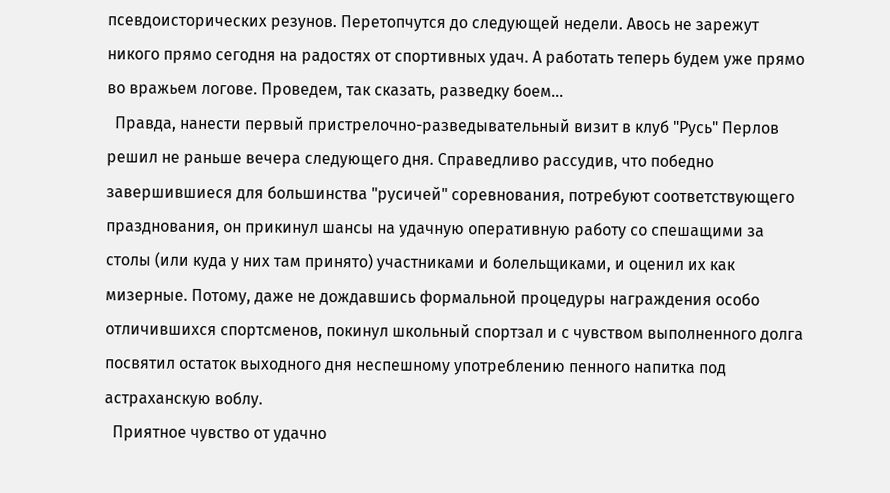псевдоисторических резунов. Перетопчутся до следующей недели. Авось не зарежут никого прямо сегодня на радостях от спортивных удач. А работать теперь будем уже прямо во вражьем логове. Проведем, так сказать, разведку боем...
  Правда, нанести первый пристрелочно-разведывательный визит в клуб "Русь" Перлов решил не раньше вечера следующего дня. Справедливо рассудив, что победно завершившиеся для большинства "русичей" соревнования, потребуют соответствующего празднования, он прикинул шансы на удачную оперативную работу со спешащими за столы (или куда у них там принято) участниками и болельщиками, и оценил их как мизерные. Потому, даже не дождавшись формальной процедуры награждения особо отличившихся спортсменов, покинул школьный спортзал и с чувством выполненного долга посвятил остаток выходного дня неспешному употреблению пенного напитка под астраханскую воблу.
  Приятное чувство от удачно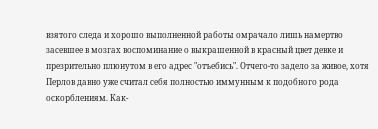взятого следа и хорошо выполненной работы омрачало лишь намертво засевшее в мозгах воспоминание о выкрашенной в красный цвет девке и презрительно плюнутом в его адрес "отъебись". Отчего-то задело за живое, хотя Перлов давно уже считал себя полностью иммунным к подобного рода оскорблениям. Как-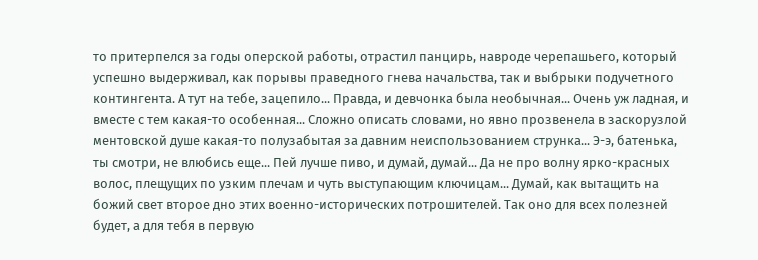то притерпелся за годы оперской работы, отрастил панцирь, навроде черепашьего, который успешно выдерживал, как порывы праведного гнева начальства, так и выбрыки подучетного контингента. А тут на тебе, зацепило... Правда, и девчонка была необычная... Очень уж ладная, и вместе с тем какая-то особенная... Сложно описать словами, но явно прозвенела в заскорузлой ментовской душе какая-то полузабытая за давним неиспользованием струнка... Э-э, батенька, ты смотри, не влюбись еще... Пей лучше пиво, и думай, думай... Да не про волну ярко-красных волос, плещущих по узким плечам и чуть выступающим ключицам... Думай, как вытащить на божий свет второе дно этих военно-исторических потрошителей. Так оно для всех полезней будет, а для тебя в первую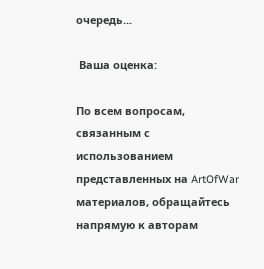очередь...

 Ваша оценка:

По всем вопросам, связанным с использованием представленных на ArtOfWar материалов, обращайтесь напрямую к авторам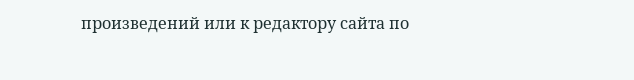произведений или к редактору сайта по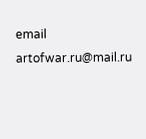email artofwar.ru@mail.ru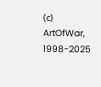(с) ArtOfWar, 1998-2025